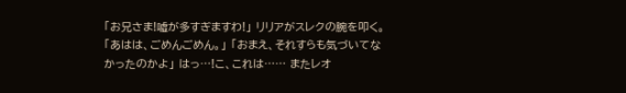「お兄さま!嘘が多すぎますわ!」 リリアがスレクの腕を叩く。 「あはは、ごめんごめん。」 「おまえ、それすらも気づいてなかったのかよ」 はっ…!こ、これは…… またレオ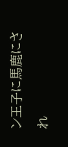ン王子に馬鹿にされ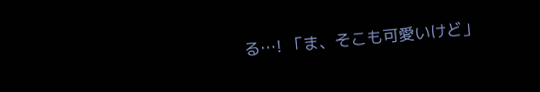る…! 「ま、そこも可愛いけど」